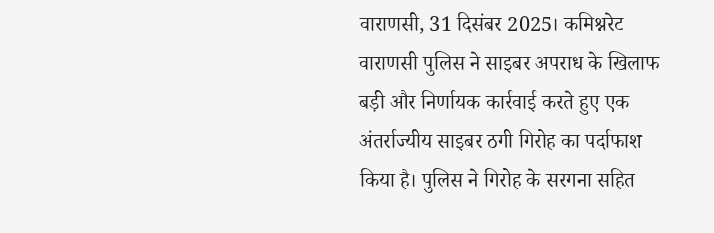वाराणसी, 31 दिसंबर 2025। कमिश्नरेट वाराणसी पुलिस ने साइबर अपराध के खिलाफ बड़ी और निर्णायक कार्रवाई करते हुए एक अंतर्राज्यीय साइबर ठगी गिरोह का पर्दाफाश किया है। पुलिस ने गिरोह के सरगना सहित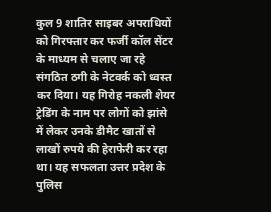कुल 9 शातिर साइबर अपराधियों को गिरफ्तार कर फर्जी कॉल सेंटर के माध्यम से चलाए जा रहे संगठित ठगी के नेटवर्क को ध्वस्त कर दिया। यह गिरोह नकली शेयर ट्रेडिंग के नाम पर लोगों को झांसे में लेकर उनके डीमैट खातों से लाखों रुपये की हेराफेरी कर रहा था। यह सफलता उत्तर प्रदेश के पुलिस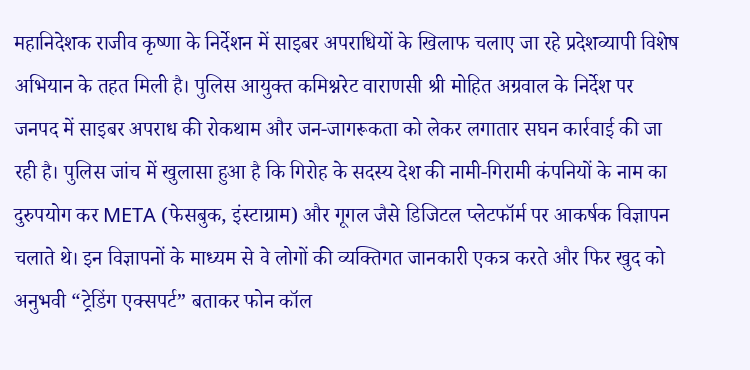महानिदेशक राजीव कृष्णा के निर्देशन में साइबर अपराधियों के खिलाफ चलाए जा रहे प्रदेशव्यापी विशेष अभियान के तहत मिली है। पुलिस आयुक्त कमिश्नरेट वाराणसी श्री मोहित अग्रवाल के निर्देश पर जनपद में साइबर अपराध की रोकथाम और जन-जागरूकता को लेकर लगातार सघन कार्रवाई की जा रही है। पुलिस जांच में खुलासा हुआ है कि गिरोह के सदस्य देश की नामी-गिरामी कंपनियों के नाम का दुरुपयोग कर META (फेसबुक, इंस्टाग्राम) और गूगल जैसे डिजिटल प्लेटफॉर्म पर आकर्षक विज्ञापन चलाते थे। इन विज्ञापनों के माध्यम से वे लोगों की व्यक्तिगत जानकारी एकत्र करते और फिर खुद को अनुभवी “ट्रेडिंग एक्सपर्ट” बताकर फोन कॉल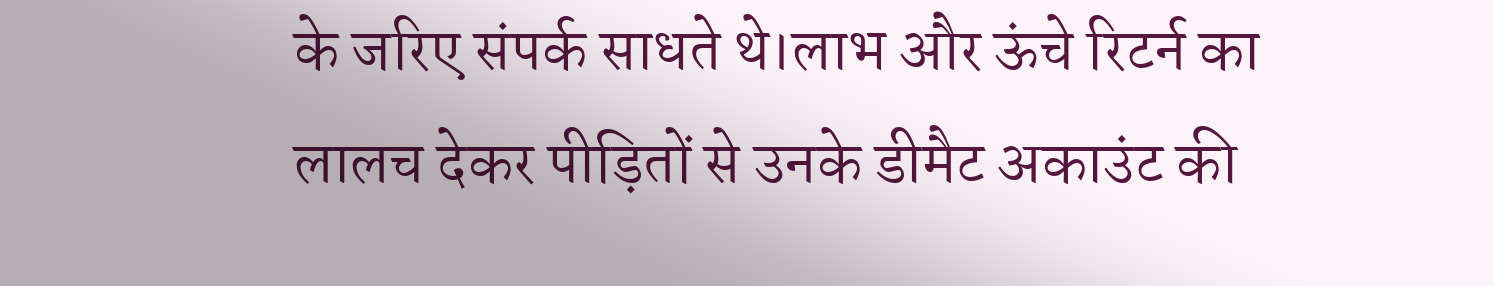के जरिए संपर्क साधते थे।लाभ और ऊंचे रिटर्न का लालच देकर पीड़ितों से उनके डीमैट अकाउंट की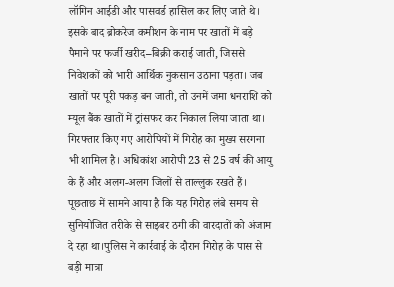लॉगिन आईडी और पासवर्ड हासिल कर लिए जाते थे। इसके बाद ब्रोकरेज कमीशन के नाम पर खातों में बड़े पैमाने पर फर्जी खरीद–बिक्री कराई जाती, जिससे निवेशकों को भारी आर्थिक नुकसान उठाना पड़ता। जब खातों पर पूरी पकड़ बन जाती, तो उनमें जमा धनराशि को म्यूल बैंक खातों में ट्रांसफर कर निकाल लिया जाता था। गिरफ्तार किए गए आरोपियों में गिरोह का मुख्य सरगना भी शामिल है। अधिकांश आरोपी 23 से 25 वर्ष की आयु के हैं और अलग-अलग जिलों से ताल्लुक रखते हैं। पूछताछ में सामने आया है कि यह गिरोह लंबे समय से सुनियोजित तरीके से साइबर ठगी की वारदातों को अंजाम दे रहा था।पुलिस ने कार्रवाई के दौरान गिरोह के पास से बड़ी मात्रा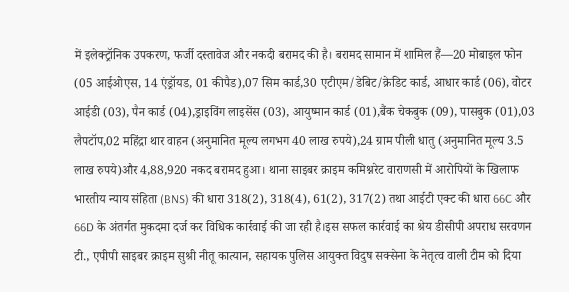में इलेक्ट्रॉनिक उपकरण, फर्जी दस्तावेज और नकदी बरामद की है। बरामद सामान में शामिल हैं—20 मोबाइल फोन (05 आईओएस, 14 एंड्रॉयड, 01 कीपैड),07 सिम कार्ड,30 एटीएम/डेबिट/क्रेडिट कार्ड, आधार कार्ड (06), वोटर आईडी (03), पैन कार्ड (04),ड्राइविंग लाइसेंस (03), आयुष्मान कार्ड (01),बैंक चेकबुक (09), पासबुक (01),03 लैपटॉप,02 महिंद्रा थार वाहन (अनुमानित मूल्य लगभग 40 लाख रुपये),24 ग्राम पीली धातु (अनुमानित मूल्य 3.5 लाख रुपये)और 4,88,920 नकद बरामद हुआ। थाना साइबर क्राइम कमिश्नरेट वाराणसी में आरोपियों के खिलाफ भारतीय न्याय संहिता (BNS) की धारा 318(2), 318(4), 61(2), 317(2) तथा आईटी एक्ट की धारा 66C और 66D के अंतर्गत मुकदमा दर्ज कर विधिक कार्रवाई की जा रही है।इस सफल कार्रवाई का श्रेय डीसीपी अपराध सरवणन टी., एपीपी साइबर क्राइम सुश्री नीतू कात्यान, सहायक पुलिस आयुक्त विदुष सक्सेना के नेतृत्व वाली टीम को दिया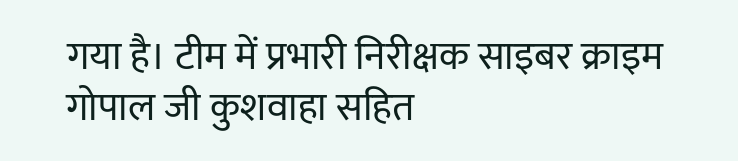गया है। टीम में प्रभारी निरीक्षक साइबर क्राइम गोपाल जी कुशवाहा सहित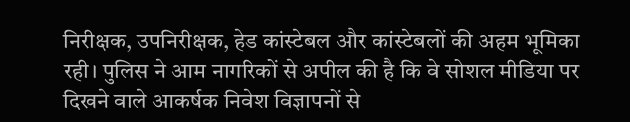निरीक्षक, उपनिरीक्षक, हेड कांस्टेबल और कांस्टेबलों की अहम भूमिका रही। पुलिस ने आम नागरिकों से अपील की है कि वे सोशल मीडिया पर दिखने वाले आकर्षक निवेश विज्ञापनों से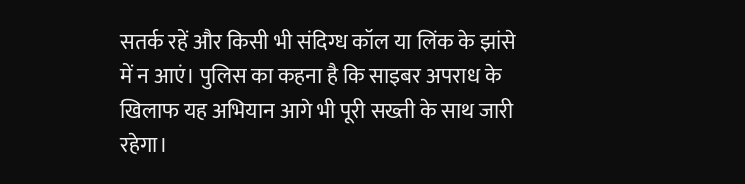सतर्क रहें और किसी भी संदिग्ध कॉल या लिंक के झांसे में न आएं। पुलिस का कहना है कि साइबर अपराध के खिलाफ यह अभियान आगे भी पूरी सख्ती के साथ जारी रहेगा।